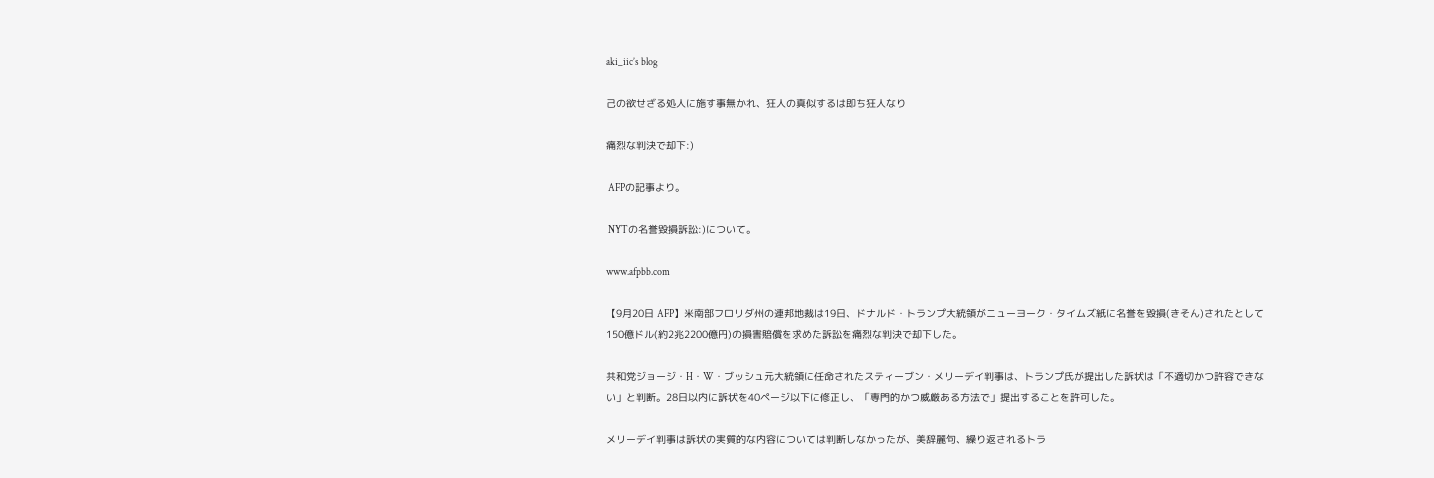aki_iic’s blog

己の欲せざる処人に施す事無かれ、狂人の真似するは即ち狂人なり

痛烈な判決で却下:)

 AFPの記事より。

 NYTの名誉毀損訴訟:)について。

www.afpbb.com

【9月20日 AFP】米南部フロリダ州の連邦地裁は19日、ドナルド・トランプ大統領がニューヨーク・タイムズ紙に名誉を毀損(きそん)されたとして150億ドル(約2兆2200億円)の損害賠償を求めた訴訟を痛烈な判決で却下した。

共和党ジョージ・H・W・ブッシュ元大統領に任命されたスティーブン・メリーデイ判事は、トランプ氏が提出した訴状は「不適切かつ許容できない」と判断。28日以内に訴状を40ページ以下に修正し、「専門的かつ威厳ある方法で」提出することを許可した。

メリーデイ判事は訴状の実質的な内容については判断しなかったが、美辞麗句、繰り返されるトラ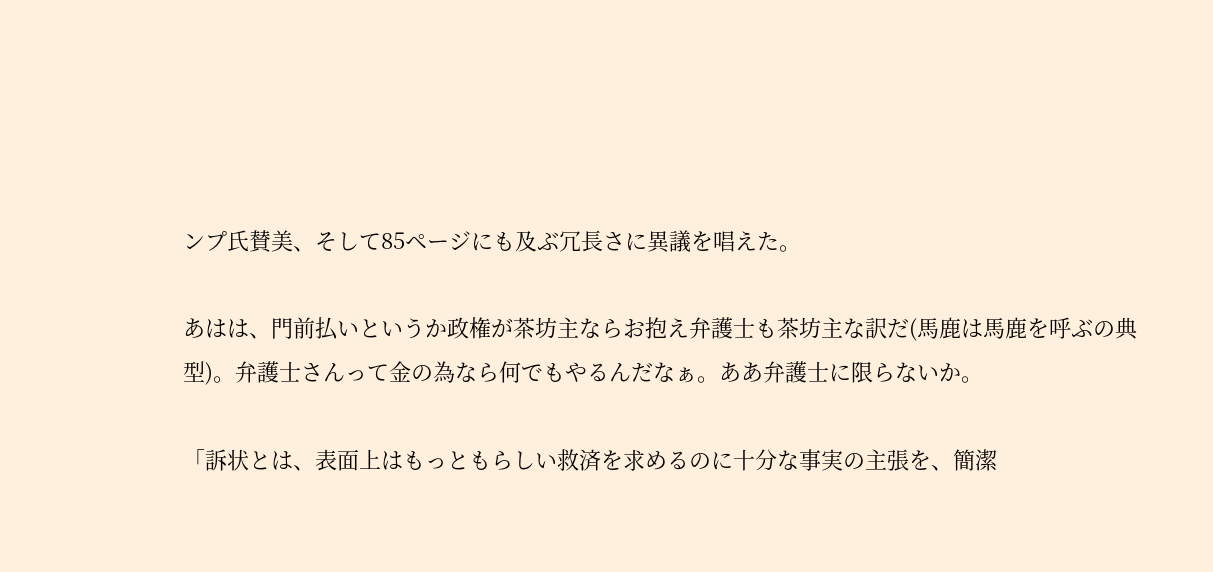ンプ氏賛美、そして85ページにも及ぶ冗長さに異議を唱えた。

あはは、門前払いというか政権が茶坊主ならお抱え弁護士も茶坊主な訳だ(馬鹿は馬鹿を呼ぶの典型)。弁護士さんって金の為なら何でもやるんだなぁ。ああ弁護士に限らないか。

「訴状とは、表面上はもっともらしい救済を求めるのに十分な事実の主張を、簡潔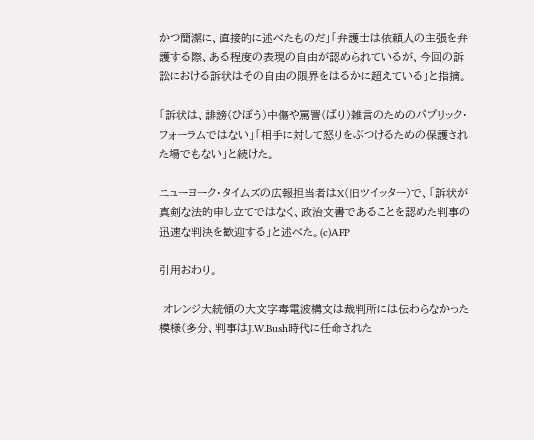かつ簡潔に、直接的に述べたものだ」「弁護士は依頼人の主張を弁護する際、ある程度の表現の自由が認められているが、今回の訴訟における訴状はその自由の限界をはるかに超えている」と指摘。

「訴状は、誹謗(ひぼう)中傷や罵詈(ばり)雑言のためのパブリック・フォーラムではない」「相手に対して怒りをぶつけるための保護された場でもない」と続けた。

ニューヨーク・タイムズの広報担当者はX(旧ツイッター)で、「訴状が真剣な法的申し立てではなく、政治文書であることを認めた判事の迅速な判決を歓迎する」と述べた。(c)AFP

引用おわり。

 オレンジ大統領の大文字毒電波構文は裁判所には伝わらなかった模様(多分、判事はJ.W.Bush時代に任命された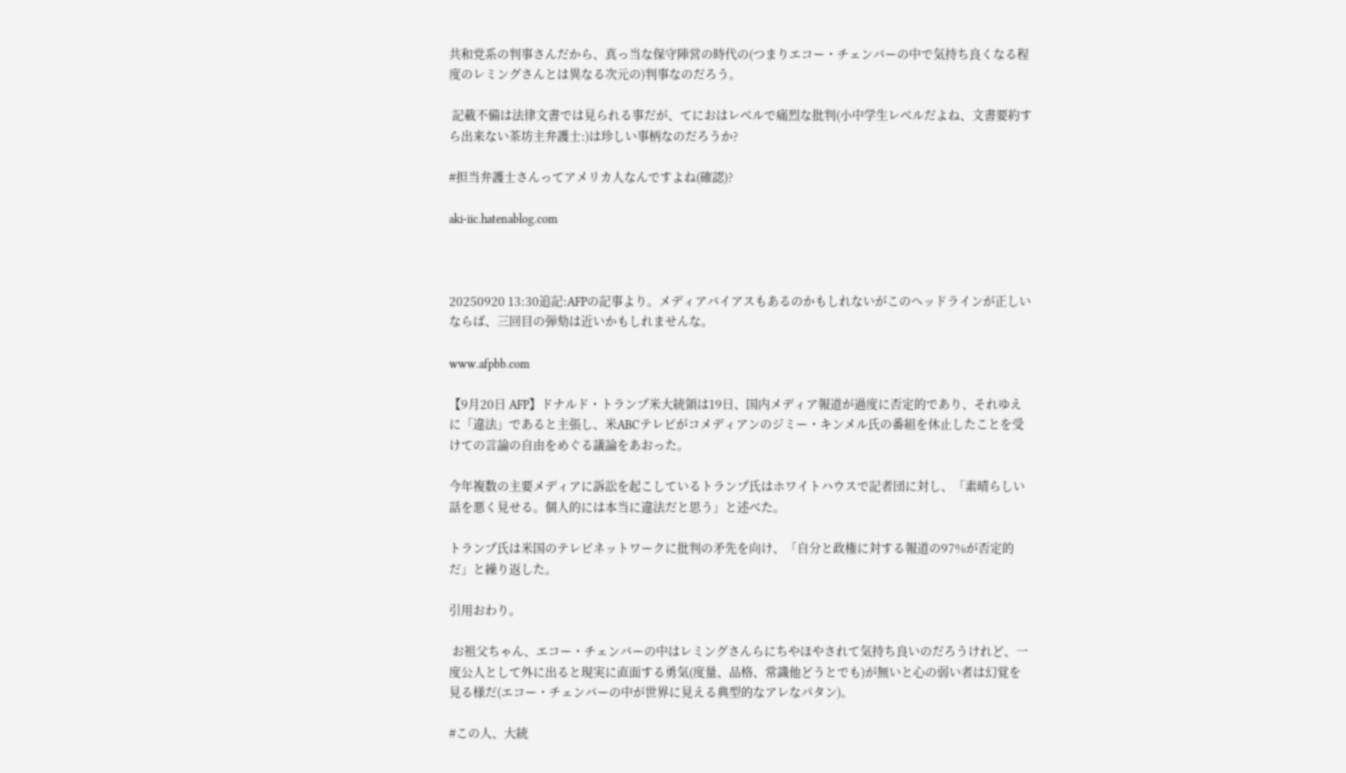共和党系の判事さんだから、真っ当な保守陣営の時代の(つまりエコー・チェンバーの中で気持ち良くなる程度のレミングさんとは異なる次元の)判事なのだろう。

 記載不備は法律文書では見られる事だが、てにおはレベルで痛烈な批判(小中学生レベルだよね、文書要約すら出来ない茶坊主弁護士:)は珍しい事柄なのだろうか?

#担当弁護士さんってアメリカ人なんですよね(確認)?

aki-iic.hatenablog.com



20250920 13:30追記:AFPの記事より。メディアバイアスもあるのかもしれないがこのヘッドラインが正しいならば、三回目の弾劾は近いかもしれませんな。

www.afpbb.com

【9月20日 AFP】ドナルド・トランプ米大統領は19日、国内メディア報道が過度に否定的であり、それゆえに「違法」であると主張し、米ABCテレビがコメディアンのジミー・キンメル氏の番組を休止したことを受けての言論の自由をめぐる議論をあおった。

今年複数の主要メディアに訴訟を起こしているトランプ氏はホワイトハウスで記者団に対し、「素晴らしい話を悪く見せる。個人的には本当に違法だと思う」と述べた。

トランプ氏は米国のテレビネットワークに批判の矛先を向け、「自分と政権に対する報道の97%が否定的だ」と繰り返した。

引用おわり。

 お祖父ちゃん、エコー・チェンバーの中はレミングさんらにちやほやされて気持ち良いのだろうけれど、一度公人として外に出ると現実に直面する勇気(度量、品格、常識他どうとでも)が無いと心の弱い者は幻覚を見る様だ(エコー・チェンバーの中が世界に見える典型的なアレなパタン)。

#この人、大統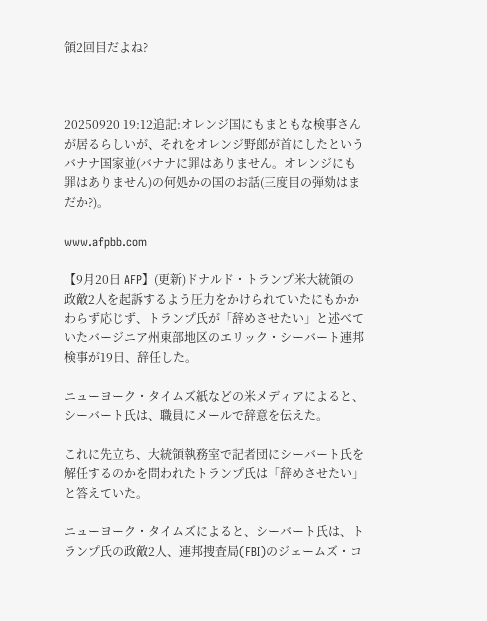領2回目だよね?



20250920 19:12追記:オレンジ国にもまともな検事さんが居るらしいが、それをオレンジ野郎が首にしたというバナナ国家並(バナナに罪はありません。オレンジにも罪はありません)の何処かの国のお話(三度目の弾劾はまだか?)。

www.afpbb.com

【9月20日 AFP】(更新)ドナルド・トランプ米大統領の政敵2人を起訴するよう圧力をかけられていたにもかかわらず応じず、トランプ氏が「辞めさせたい」と述べていたバージニア州東部地区のエリック・シーバート連邦検事が19日、辞任した。

ニューヨーク・タイムズ紙などの米メディアによると、シーバート氏は、職員にメールで辞意を伝えた。

これに先立ち、大統領執務室で記者団にシーバート氏を解任するのかを問われたトランプ氏は「辞めさせたい」と答えていた。

ニューヨーク・タイムズによると、シーバート氏は、トランプ氏の政敵2人、連邦捜査局(FBI)のジェームズ・コ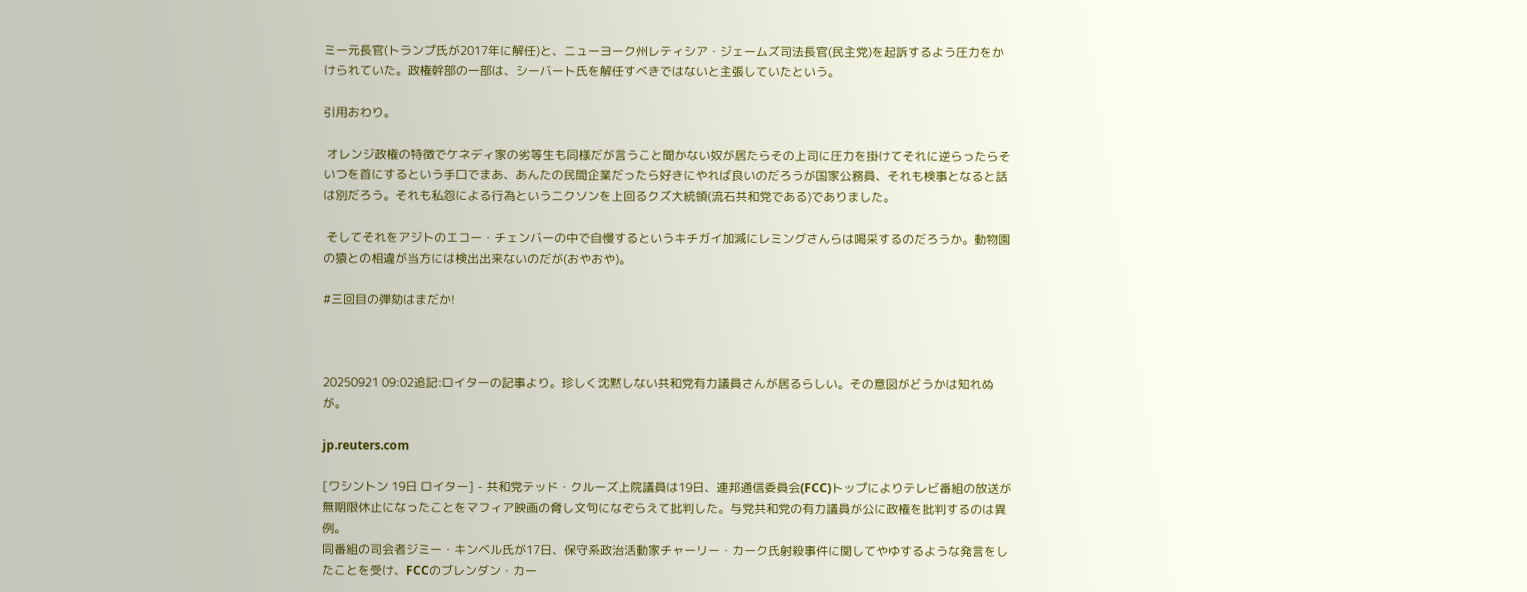ミー元長官(トランプ氏が2017年に解任)と、ニューヨーク州レティシア・ジェームズ司法長官(民主党)を起訴するよう圧力をかけられていた。政権幹部の一部は、シーバート氏を解任すべきではないと主張していたという。

引用おわり。

 オレンジ政権の特徴でケネディ家の劣等生も同様だが言うこと聞かない奴が居たらその上司に圧力を掛けてそれに逆らったらそいつを首にするという手口でまあ、あんたの民間企業だったら好きにやれば良いのだろうが国家公務員、それも検事となると話は別だろう。それも私怨による行為というニクソンを上回るクズ大統領(流石共和党である)でありました。

 そしてそれをアジトのエコー・チェンバーの中で自慢するというキチガイ加減にレミングさんらは喝采するのだろうか。動物園の猿との相違が当方には検出出来ないのだが(おやおや)。

#三回目の弾劾はまだか!



20250921 09:02追記:ロイターの記事より。珍しく沈黙しない共和党有力議員さんが居るらしい。その意図がどうかは知れぬが。

jp.reuters.com

[ワシントン 19日 ロイター] - 共和党テッド・クルーズ上院議員は19日、連邦通信委員会(FCC)トップによりテレビ番組の放送が無期限休止になったことをマフィア映画の脅し文句になぞらえて批判した。与党共和党の有力議員が公に政権を批判するのは異例。
同番組の司会者ジミー・キンベル氏が17日、保守系政治活動家チャーリー・カーク氏射殺事件に関してやゆするような発言をしたことを受け、FCCのブレンダン・カー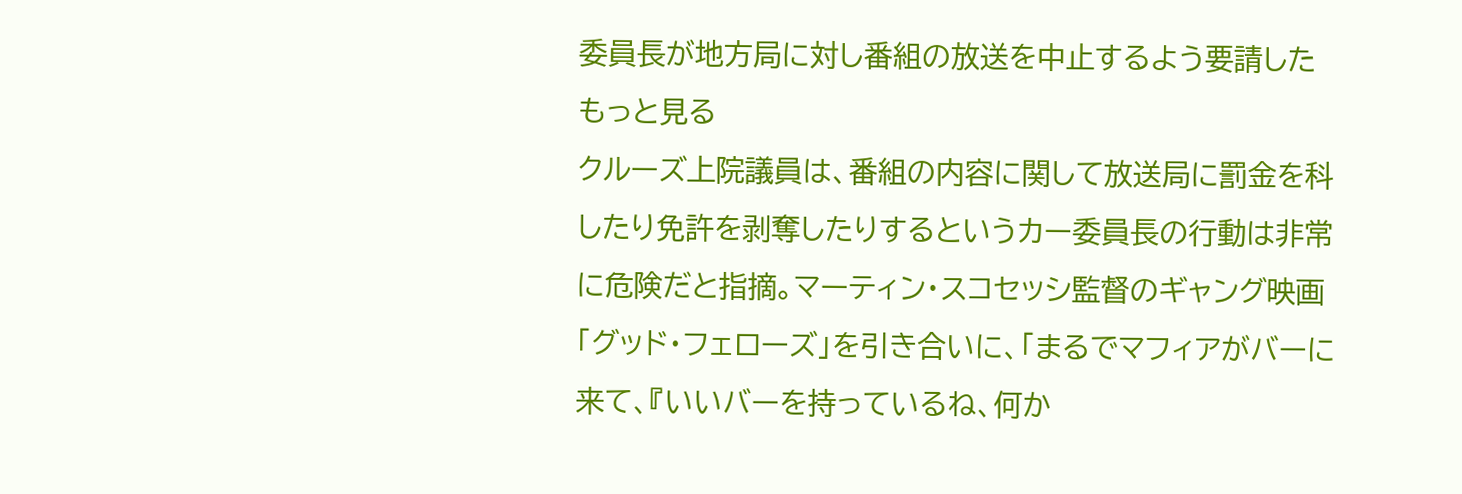委員長が地方局に対し番組の放送を中止するよう要請した もっと見る
クルーズ上院議員は、番組の内容に関して放送局に罰金を科したり免許を剥奪したりするというカー委員長の行動は非常に危険だと指摘。マーティン・スコセッシ監督のギャング映画「グッド・フェローズ」を引き合いに、「まるでマフィアがバーに来て、『いいバーを持っているね、何か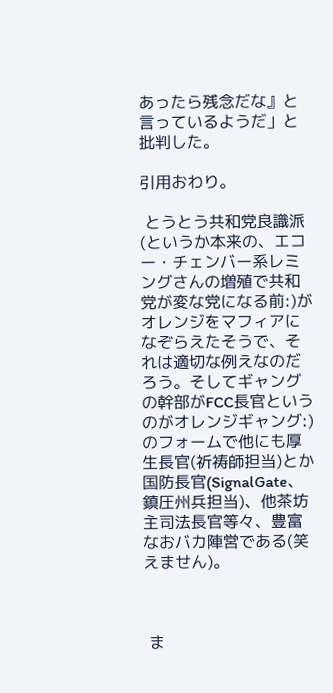あったら残念だな』と言っているようだ」と批判した。

引用おわり。

 とうとう共和党良識派(というか本来の、エコー・チェンバー系レミングさんの増殖で共和党が変な党になる前:)がオレンジをマフィアになぞらえたそうで、それは適切な例えなのだろう。そしてギャングの幹部がFCC長官というのがオレンジギャング:)のフォームで他にも厚生長官(祈祷師担当)とか国防長官(SignalGate、鎮圧州兵担当)、他茶坊主司法長官等々、豊富なおバカ陣営である(笑えません)。



 ま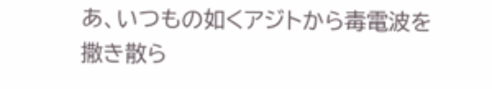あ、いつもの如くアジトから毒電波を撒き散ら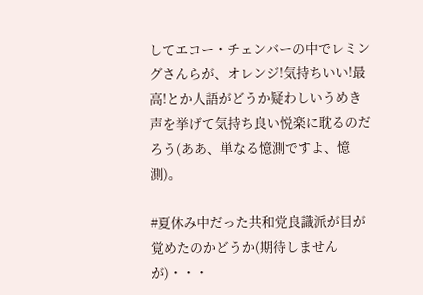してエコー・チェンバーの中でレミングさんらが、オレンジ!気持ちいい!最高!とか人語がどうか疑わしいうめき声を挙げて気持ち良い悦楽に耽るのだろう(ああ、単なる憶測ですよ、憶測)。

#夏休み中だった共和党良識派が目が覚めたのかどうか(期待しませんが)・・・